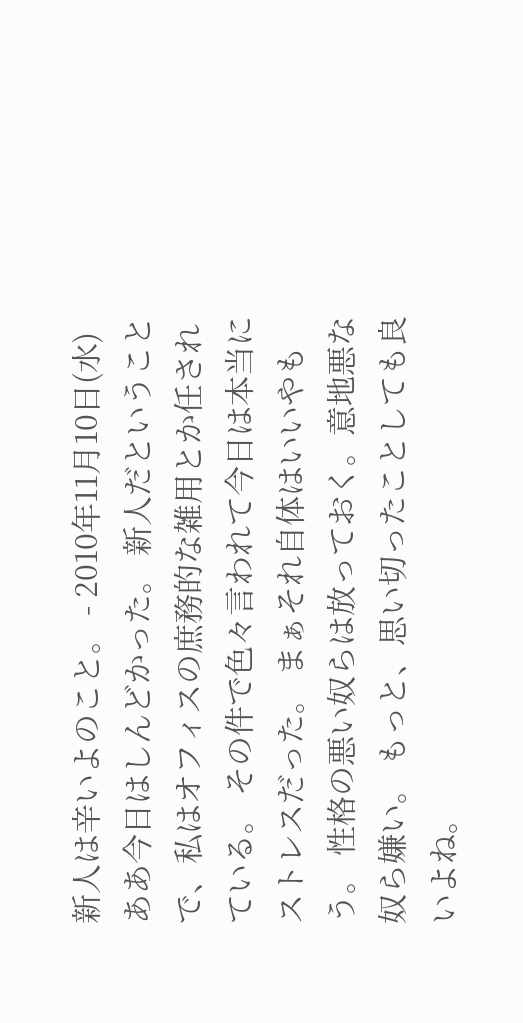新人は辛いよのこと。 - 2010年11月10日(水) ああ今日はしんどかった。 新人だということで、私はオフィスの庶務的な雑用とか任されている。 その件で色々言われて今日は本当にストレスだった。 まぁそれ自体はいいやもう。 性格の悪い奴らは放っておく。意地悪な奴ら嫌い。 もっと、思い切ったことしても良いよね。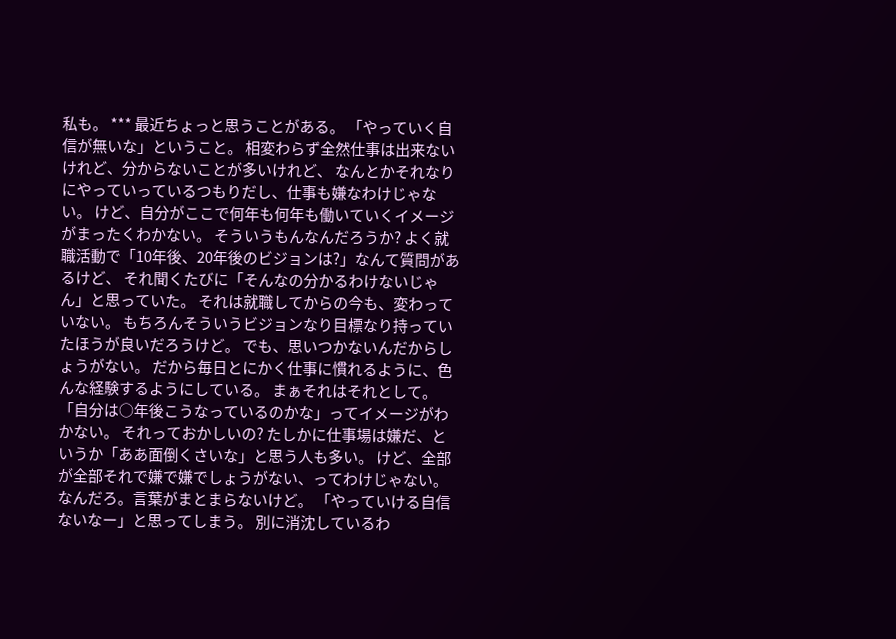私も。 *** 最近ちょっと思うことがある。 「やっていく自信が無いな」ということ。 相変わらず全然仕事は出来ないけれど、分からないことが多いけれど、 なんとかそれなりにやっていっているつもりだし、仕事も嫌なわけじゃない。 けど、自分がここで何年も何年も働いていくイメージがまったくわかない。 そういうもんなんだろうか? よく就職活動で「10年後、20年後のビジョンは?」なんて質問があるけど、 それ聞くたびに「そんなの分かるわけないじゃん」と思っていた。 それは就職してからの今も、変わっていない。 もちろんそういうビジョンなり目標なり持っていたほうが良いだろうけど。 でも、思いつかないんだからしょうがない。 だから毎日とにかく仕事に慣れるように、色んな経験するようにしている。 まぁそれはそれとして。 「自分は○年後こうなっているのかな」ってイメージがわかない。 それっておかしいの? たしかに仕事場は嫌だ、というか「ああ面倒くさいな」と思う人も多い。 けど、全部が全部それで嫌で嫌でしょうがない、ってわけじゃない。 なんだろ。言葉がまとまらないけど。 「やっていける自信ないなー」と思ってしまう。 別に消沈しているわ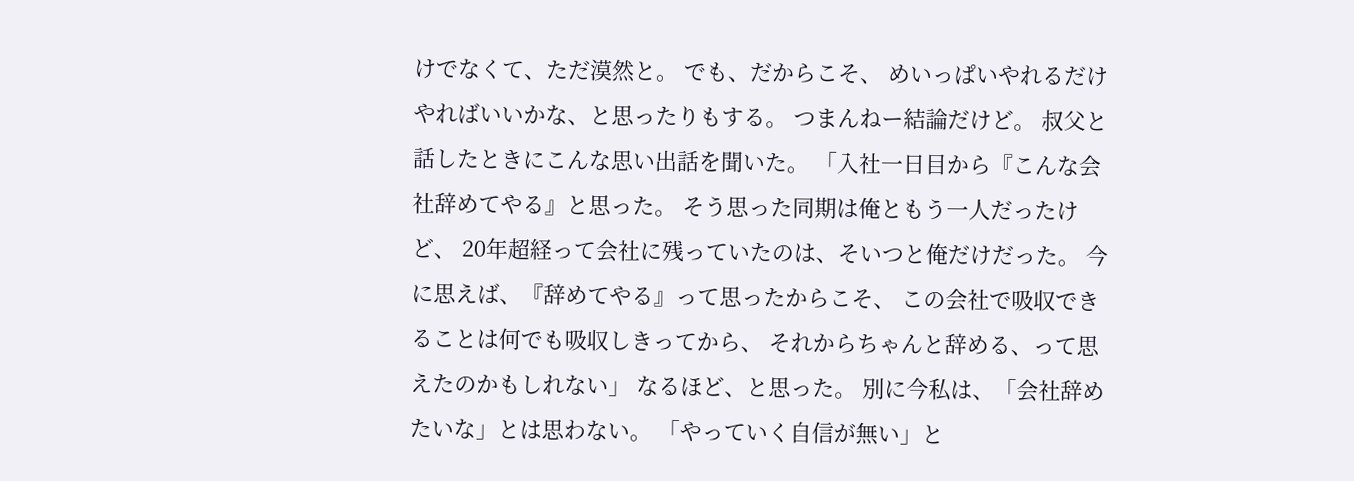けでなくて、ただ漠然と。 でも、だからこそ、 めいっぱいやれるだけやればいいかな、と思ったりもする。 つまんねー結論だけど。 叔父と話したときにこんな思い出話を聞いた。 「入社一日目から『こんな会社辞めてやる』と思った。 そう思った同期は俺ともう一人だったけど、 20年超経って会社に残っていたのは、そいつと俺だけだった。 今に思えば、『辞めてやる』って思ったからこそ、 この会社で吸収できることは何でも吸収しきってから、 それからちゃんと辞める、って思えたのかもしれない」 なるほど、と思った。 別に今私は、「会社辞めたいな」とは思わない。 「やっていく自信が無い」と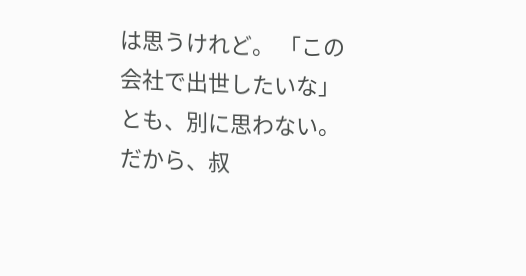は思うけれど。 「この会社で出世したいな」とも、別に思わない。 だから、叔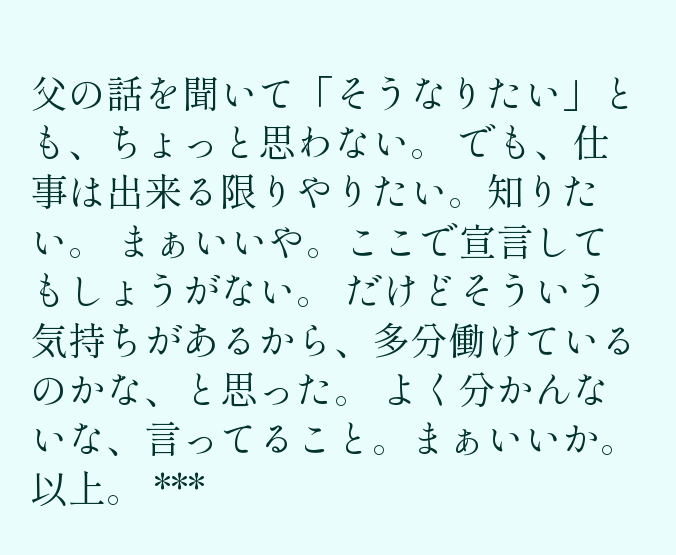父の話を聞いて「そうなりたい」とも、ちょっと思わない。 でも、仕事は出来る限りやりたい。知りたい。 まぁいいや。ここで宣言してもしょうがない。 だけどそういう気持ちがあるから、多分働けているのかな、と思った。 よく分かんないな、言ってること。まぁいいか。以上。 ***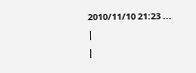2010/11/10 21:23 ...
|
|